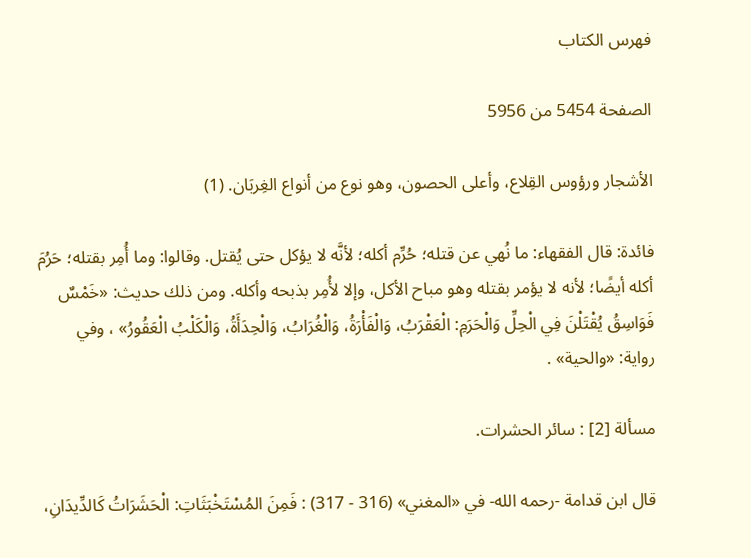فهرس الكتاب

الصفحة 5454 من 5956

الأشجار ورؤوس القِلاع، وأعلى الحصون، وهو نوع من أنواع الغِربَان. (1)

فائدة: قال الفقهاء: ما نُهي عن قتله؛ حُرِّم أكله؛ لأنَّه لا يؤكل حتى يُقتل. وقالوا: وما أُمِر بقتله؛ حَرُمَ أكله أيضًا؛ لأنه لا يؤمر بقتله وهو مباح الأكل، وإلا لأُمِر بذبحه وأكله. ومن ذلك حديث: «خَمْسٌ فَوَاسِقُ يُقْتَلْنَ فِي الْحِلِّ وَالْحَرَمِ: الْعَقْرَبُ، وَالْفَأْرَةُ، وَالْغُرَابُ، وَالْحِدَأَةُ، وَالْكَلْبُ الْعَقُورُ» ، وفي رواية: «والحية» .

مسألة [2] : سائر الحشرات.

قال ابن قدامة -رحمه الله- في «المغني» (316 - 317) : فَمِنَ المُسْتَخْبَثَاتِ: الْحَشَرَاتُ كَالدِّيدَانِ،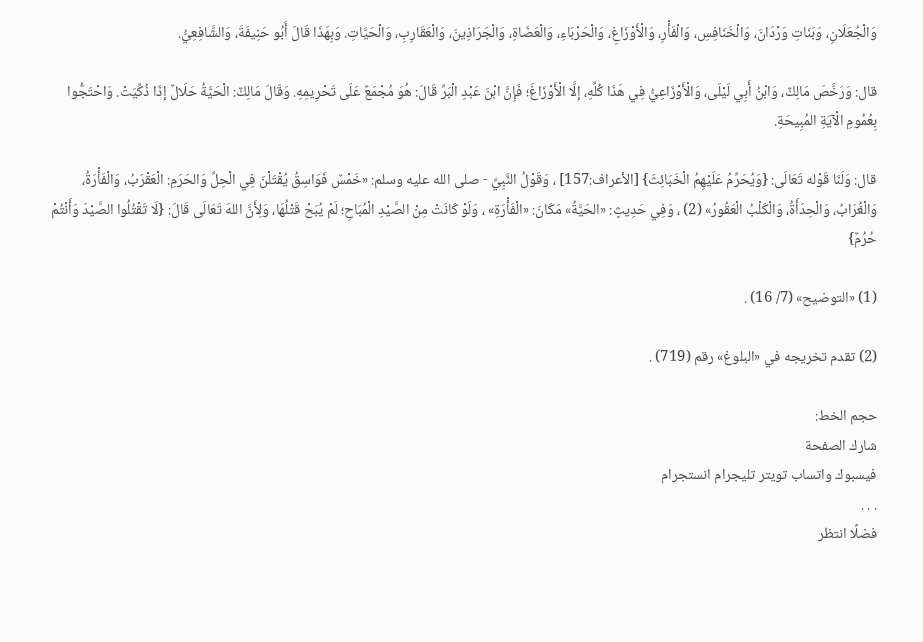وَالْجُعَلَانِ، وَبَنَاتِ وَرْدَانَ، وَالْخَنَافِسِ، وَالْفَأْرِ، وَالْأَوْزَاغِ، وَالْحَرْبَاءِ، وَالْعَضَاةِ، وَالْجَرَاذِينَ، وَالْعَقَارِبِ، وَالْحَيَّاتِ. وَبِهَذَا قَالَ أَبُو حَنِيفَةَ، وَالشَّافِعِيُّ.

قال: وَرَخَّصَ مَالِكٌ، وَابْنُ أَبِي لَيْلَى، وَالْأَوْزَاعِيُّ فِي هَذَا كُلِّهِ، إلَّا الْأَوْزَاغَ؛ فَإِنَّ ابْنَ عَبْدِ الْبَرِّ قَالَ: هُوَ مُجْمَعٌ عَلَى تَحْرِيمِهِ. وَقَالَ مَالِكٌ: الْحَيَّةُ حَلَالٌ إذَا ذُكِّيَتْ. وَاحْتَجُّوا بِعُمُومِ الْآيَةِ المُبِيحَةِ.

قال: وَلَنَا قَوْله تَعَالَى: {وَيُحَرِّمُ عَلَيْهِمُ الْخَبَائِثَ} [الأعراف:157] ، وَقَوْلُ النَّبِيِّ - صلى الله عليه وسلم: «خَمْسٌ فَوَاسِقُ يُقْتَلْنَ فِي الْحِلِّ وَالحَرَمِ: الْعَقْرَبُ، وَالْفَأْرَةُ، وَالْغُرَابُ، وَالْحِدَأَةُ، وَالْكَلْبُ الْعَقُورُ» (2) ، وَفِي حَدِيثٍ: «الحَيَّةُ» مَكَانَ: «الْفَأْرَةِ» ، وَلَوْ كَانَتْ مِنْ الصَّيْدِ الْمُبَاحِ؛ لَمْ يُبَحْ قَتْلُهَا، وَلِأَنَّ اللهَ تَعَالَى قَالَ: {لَا تَقْتُلُوا الصَّيْدَ وَأَنْتُمْ حُرُمٌ}

(1) «التوضيح» (7/ 16) .

(2) تقدم تخريجه في «البلوغ» رقم (719) .

حجم الخط:
شارك الصفحة
فيسبوك واتساب تويتر تليجرام انستجرام
. . .
فضلًا انتظر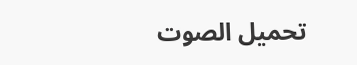تحميل الصوت